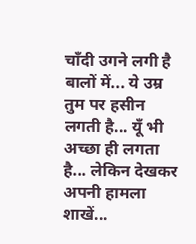चाँदी उगने लगी है बालों में... ये उम्र तुम पर हसीन लगती है... यूँ भी अच्छा ही लगता है... लेकिन देखकर अपनी हामला शाखें...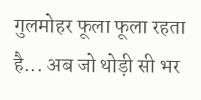गुलमोहर फूला फूला रहता है... अब जो थोड़ी सी भर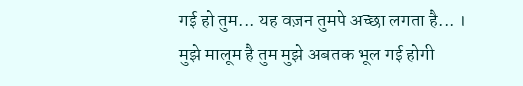गई हो तुम... यह वज़न तुमपे अच्छा लगता है... ।
मुझे मालूम है तुम मुझे अबतक भूल गई होगी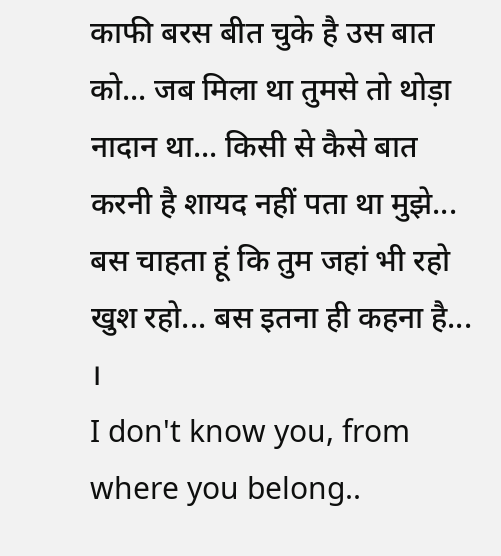काफी बरस बीत चुके है उस बात को... जब मिला था तुमसे तो थोड़ा नादान था... किसी से कैसे बात करनी है शायद नहीं पता था मुझे... बस चाहता हूं कि तुम जहां भी रहो खुश रहो... बस इतना ही कहना है... ।
I don't know you, from where you belong..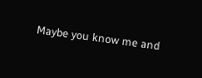Maybe you know me and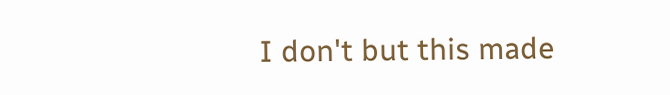I don't but this made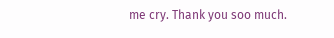me cry. Thank you soo much.